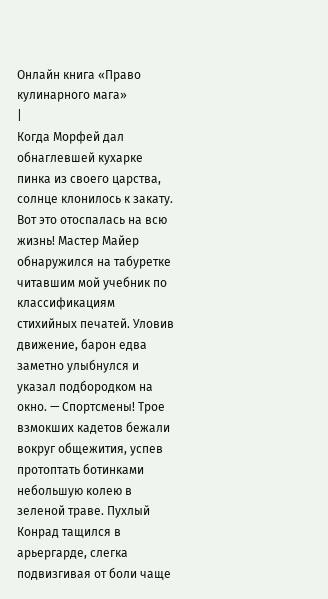Онлайн книга «Право кулинарного мага»
|
Когда Морфей дал обнаглевшей кухарке пинка из своего царства, солнце клонилось к закату. Вот это отоспалась на всю жизнь! Мастер Майер обнаружился на табуретке читавшим мой учебник по классификациям стихийных печатей. Уловив движение, барон едва заметно улыбнулся и указал подбородком на окно. — Спортсмены! Трое взмокших кадетов бежали вокруг общежития, успев протоптать ботинками небольшую колею в зеленой траве. Пухлый Конрад тащился в арьергарде, слегка подвизгивая от боли чаще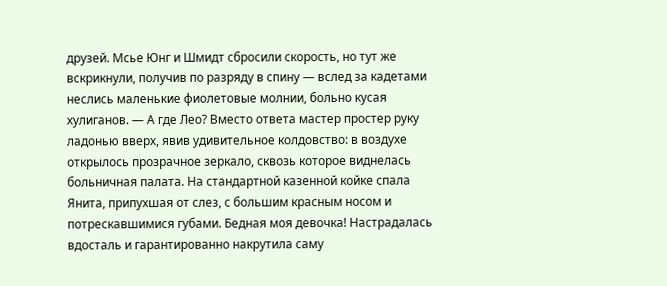друзей. Мсье Юнг и Шмидт сбросили скорость, но тут же вскрикнули, получив по разряду в спину — вслед за кадетами неслись маленькие фиолетовые молнии, больно кусая хулиганов. — А где Лео? Вместо ответа мастер простер руку ладонью вверх, явив удивительное колдовство: в воздухе открылось прозрачное зеркало, сквозь которое виднелась больничная палата. На стандартной казенной койке спала Янита, припухшая от слез, с большим красным носом и потрескавшимися губами. Бедная моя девочка! Настрадалась вдосталь и гарантированно накрутила саму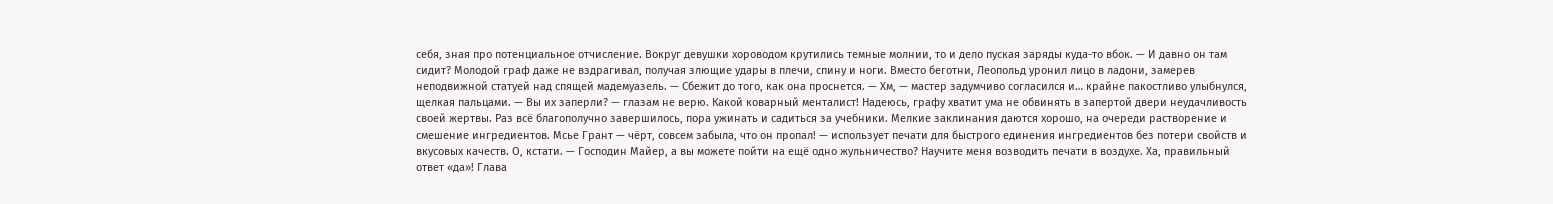себя, зная про потенциальное отчисление. Вокруг девушки хороводом крутились темные молнии, то и дело пуская заряды куда-то вбок. — И давно он там сидит? Молодой граф даже не вздрагивал, получая злющие удары в плечи, спину и ноги. Вместо беготни, Леопольд уронил лицо в ладони, замерев неподвижной статуей над спящей мадемуазель. — Сбежит до того, как она проснется. — Хм, — мастер задумчиво согласился и… крайне пакостливо улыбнулся, щелкая пальцами. — Вы их заперли? — глазам не верю. Какой коварный менталист! Надеюсь, графу хватит ума не обвинять в запертой двери неудачливость своей жертвы. Раз всё благополучно завершилось, пора ужинать и садиться за учебники. Мелкие заклинания даются хорошо, на очереди растворение и смешение ингредиентов. Мсье Грант — чёрт, совсем забыла, что он пропал! — использует печати для быстрого единения ингредиентов без потери свойств и вкусовых качеств. О, кстати. — Господин Майер, а вы можете пойти на ещё одно жульничество? Научите меня возводить печати в воздухе. Ха, правильный ответ «да»! Глава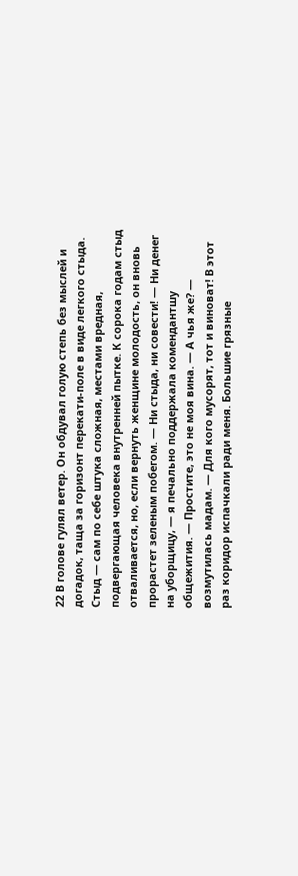22 В голове гулял ветер. Он обдувал голую степь без мыслей и догадок, таща за горизонт перекати-поле в виде легкого стыда. Стыд — сам по себе штука сложная, местами вредная, подвергающая человека внутренней пытке. К сорока годам стыд отваливается, но, если вернуть женщине молодость, он вновь прорастет зеленым побегом. — Ни стыда, ни совести! — Ни денег на уборщицу, — я печально поддержала комендантшу общежития. — Простите, это не моя вина. — А чья же? — возмутилась мадам. — Для кого мусорят, тот и виноват! В этот раз коридор испачкали ради меня. Большие грязные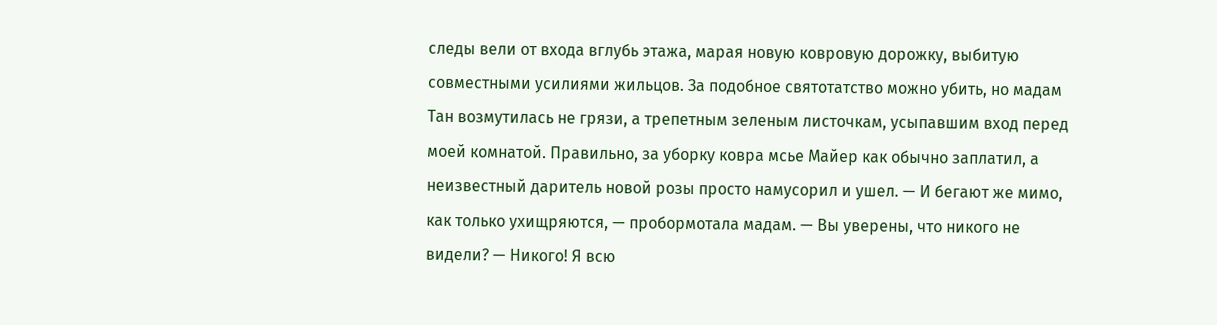следы вели от входа вглубь этажа, марая новую ковровую дорожку, выбитую совместными усилиями жильцов. За подобное святотатство можно убить, но мадам Тан возмутилась не грязи, а трепетным зеленым листочкам, усыпавшим вход перед моей комнатой. Правильно, за уборку ковра мсье Майер как обычно заплатил, а неизвестный даритель новой розы просто намусорил и ушел. — И бегают же мимо, как только ухищряются, — пробормотала мадам. — Вы уверены, что никого не видели? — Никого! Я всю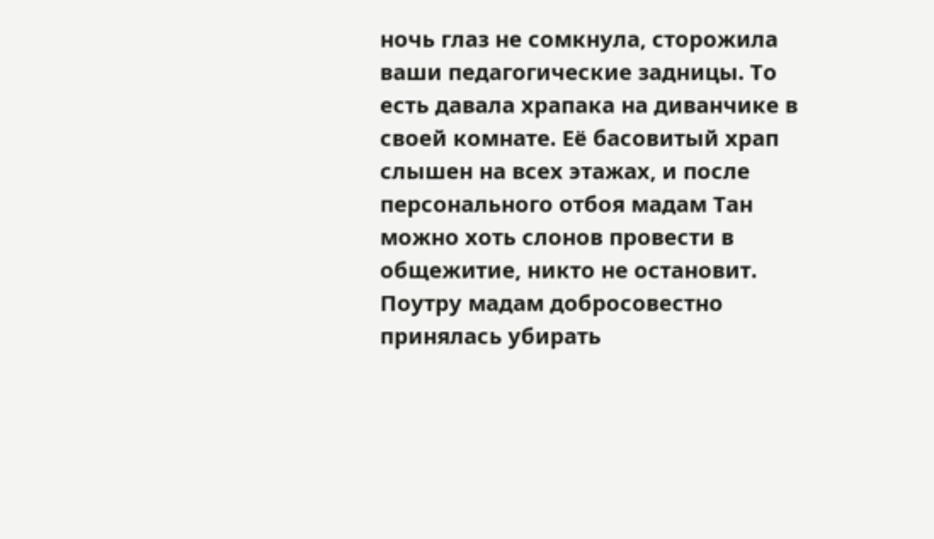ночь глаз не сомкнула, сторожила ваши педагогические задницы. То есть давала храпака на диванчике в своей комнате. Её басовитый храп слышен на всех этажах, и после персонального отбоя мадам Тан можно хоть слонов провести в общежитие, никто не остановит. Поутру мадам добросовестно принялась убирать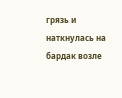грязь и наткнулась на бардак возле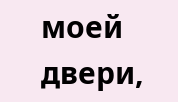моей двери,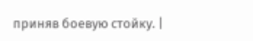приняв боевую стойку. |